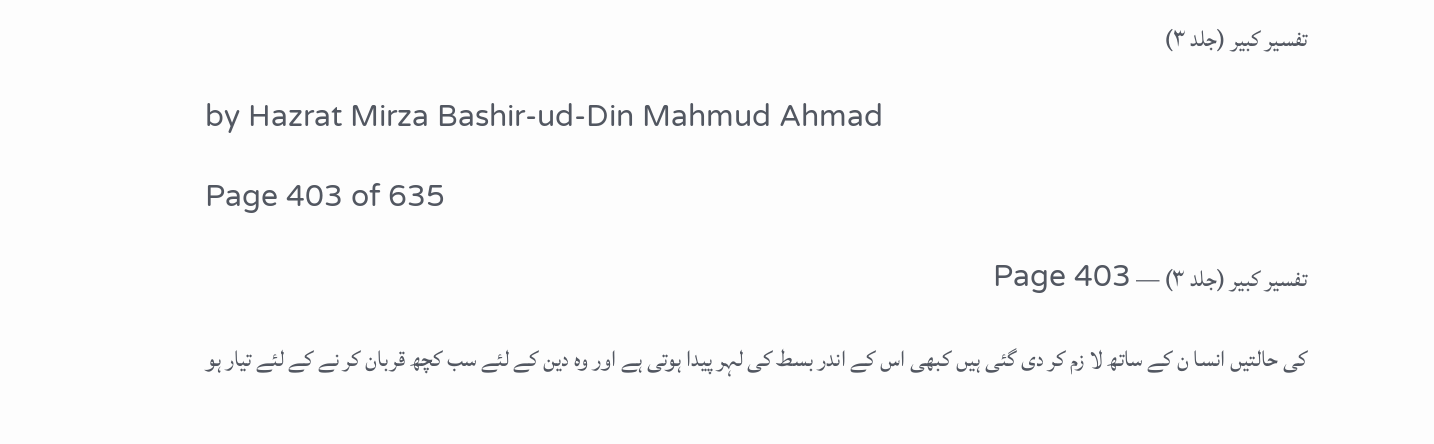تفسیر کبیر (جلد ۳)

by Hazrat Mirza Bashir-ud-Din Mahmud Ahmad

Page 403 of 635

تفسیر کبیر (جلد ۳) — Page 403

کی حالتیں انسا ن کے ساتھ لا زم کر دی گئی ہیں کبھی اس کے اندر بسط کی لہر پیدا ہوتی ہے اور وہ دین کے لئے سب کچھ قربان کر نے کے لئے تیار ہو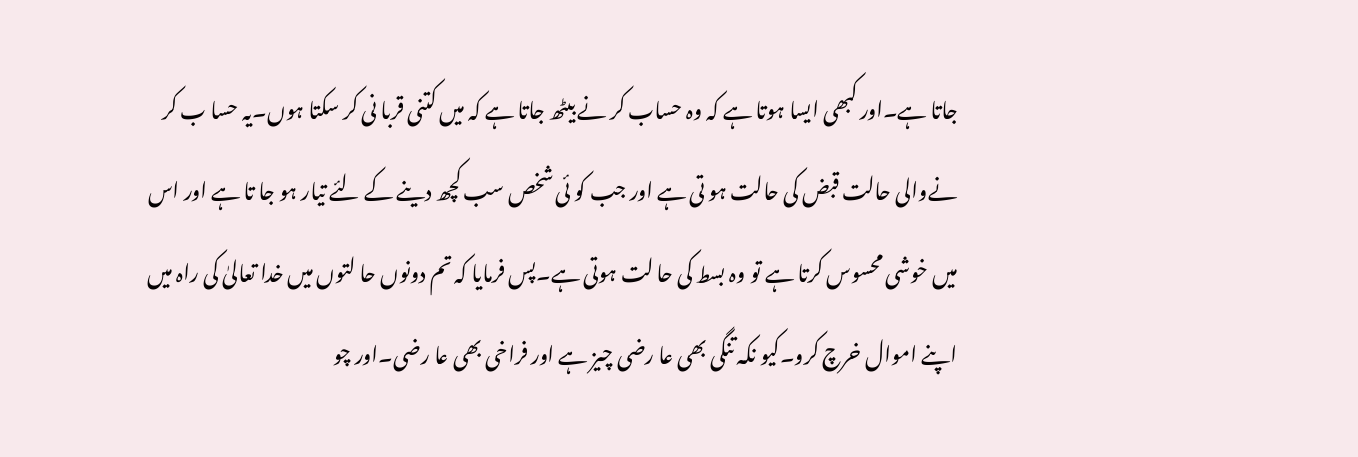جاتا ہے۔اور کبھی ایسا ہوتا ہے کہ وہ حساب کر نے بیٹھ جاتا ہے کہ میں کتنی قربا نی کر سکتا ہوں۔یہ حسا ب کر نےوالی حالت قبض کی حالت ہو تی ہے اور جب کو ئی شخص سب کچھ دینے کے لئے تیار ہو جا تا ہے اور اس میں خوشی محسوس کرتا ہے تو وہ بسط کی حا لت ہوتی ہے۔پس فرمایا کہ تم دونوں حا لتوں میں خدا تعالیٰ کی راہ میں اپنے اموال خرچ کرو۔کیو نکہ تنگی بھی عا رضی چیز ہے اور فراخی بھی عا رضی۔اور چو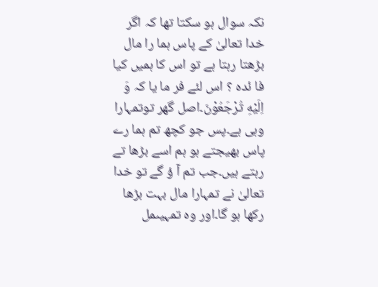نکہ سوال ہو سکتا تھا کہ اگر خدا تعالیٰ کے پاس ہما را مال بڑھتا رہتا ہے تو اس کا ہمیں کیا فا ئدہ ؟ اس لئے فر ما یا کہ وَ اِلَيْهِ تُرْجَعُوْنَ۔اصل گھر توتمہارا وہی ہے۔پس جو کچھ تم ہما رے پاس بھیجتے ہو ہم اسے بڑھا تے رہتے ہیں۔جب تم آ ؤ گے تو خدا تعالیٰ نے تمہارا مال بہت بڑھا رکھا ہو گا۔اور وہ تمہیںمل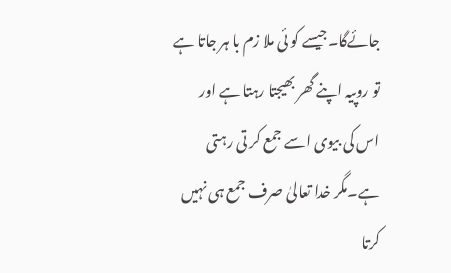جائےگا۔جیسے کو ئی ملا زم با ہر جاتا ہے تو روپیہ اپنے گھر بھیجتا رہتا ہے اور اس کی بیوی اسے جمع کر تی رہتی ہے۔مگر خدا تعالیٰ صرف جمع ہی نہیں کرتا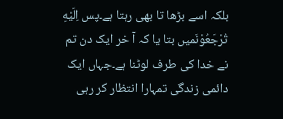بلکہ اسے بڑھا تا بھی رہتا ہے۔پس اِلَيْهِ تُرْجَعُوْنَمیں بتا یا کہ آ خر ایک دن تم نے خدا کی طرف لوٹنا ہے۔جہاں ایک دائمی زندگی تمہارا انتظار کر رہی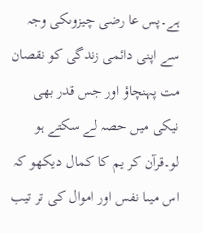ہے۔پس عا رضی چیزوںکی وجہ سے اپنی دائمی زندگی کو نقصان مت پہنچاؤ اور جس قدر بھی نیکی میں حصہ لے سکتے ہو لو۔قرآن کر یم کا کمال دیکھو کہ اس میںا نفس اور اموال کی تر تیب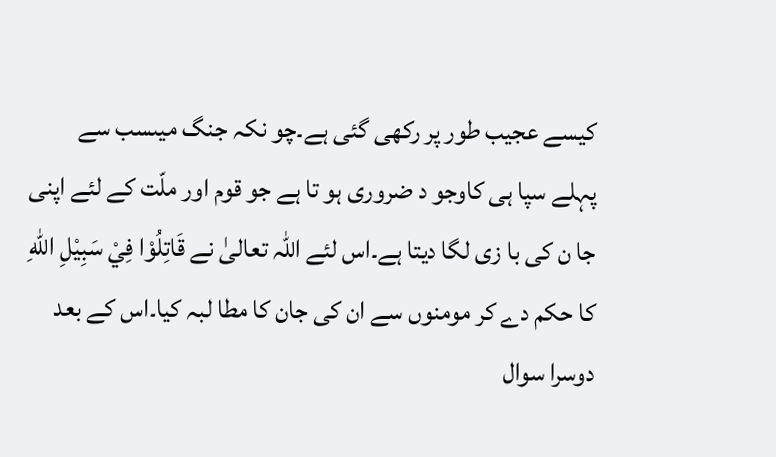کیسے عجیب طور پر رکھی گئی ہے۔چو نکہ جنگ میںسب سے پہلے سپا ہی کاوجو د ضروری ہو تا ہے جو قوم اور ملّت کے لئے اپنی جا ن کی با زی لگا دیتا ہے۔اس لئے اللہ تعالیٰ نے قَاتِلُوْا فِيْ سَبِيْلِ اللّٰهِ کا حکم دے کر مومنوں سے ان کی جان کا مطا لبہ کیا۔اس کے بعد دوسرا سوال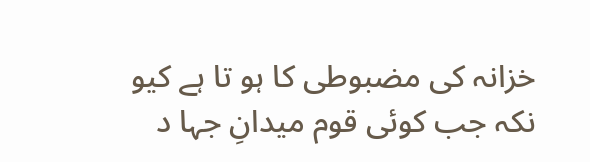خزانہ کی مضبوطی کا ہو تا ہے کیو نکہ جب کوئی قوم میدانِ جہا د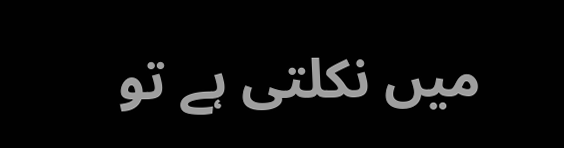میں نکلتی ہے تو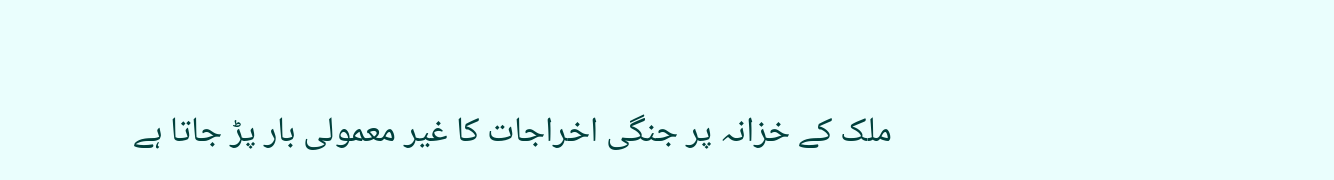ملک کے خزانہ پر جنگی اخراجات کا غیر معمولی بار پڑ جاتا ہے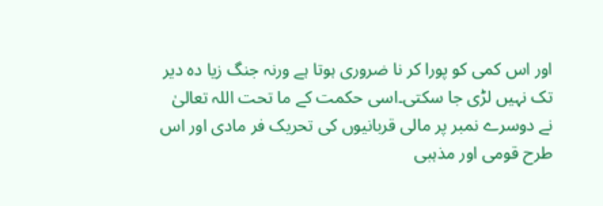اور اس کمی کو پورا کر نا ضروری ہوتا ہے ورنہ جنگ زیا دہ دیر تک نہیں لڑی جا سکتی۔اسی حکمت کے ما تحت اللہ تعالیٰ نے دوسرے نمبر پر مالی قربانیوں کی تحریک فر مادی اور اس طرح قومی اور مذہبی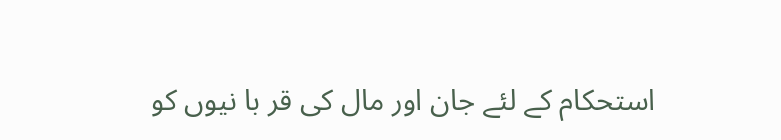استحکام کے لئے جان اور مال کی قر با نیوں کو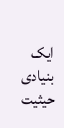ایک بنیادی حیثیت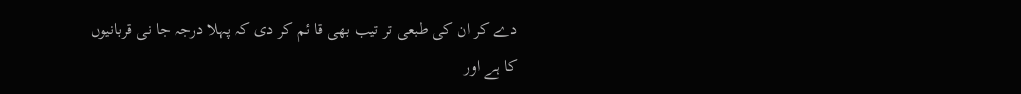دے کر ان کی طبعی تر تیب بھی قا ئم کر دی کہ پہلا درجہ جا نی قربانیوں کا ہے اور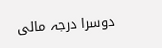دوسرا درجہ مالی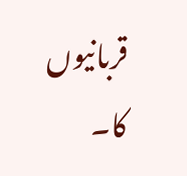قربانیوں کا۔